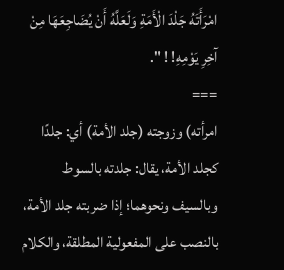امْرَأَتَهُ جَلْدَ الْأَمَةِ وَلَعَلَّهُ أَنْ يُضَاجِعَهَا مِنْ آخِرِ يَوْمِهِ! ! ".
===
امرأته) وزوجته (جلد الأمة) أي: جلدًا كجلد الأمة، يقال: جلدته بالسوط وبالسيف ونحوهما؛ إذا ضربته جلد الأمة، بالنصب على المفعولية المطلقة، والكلام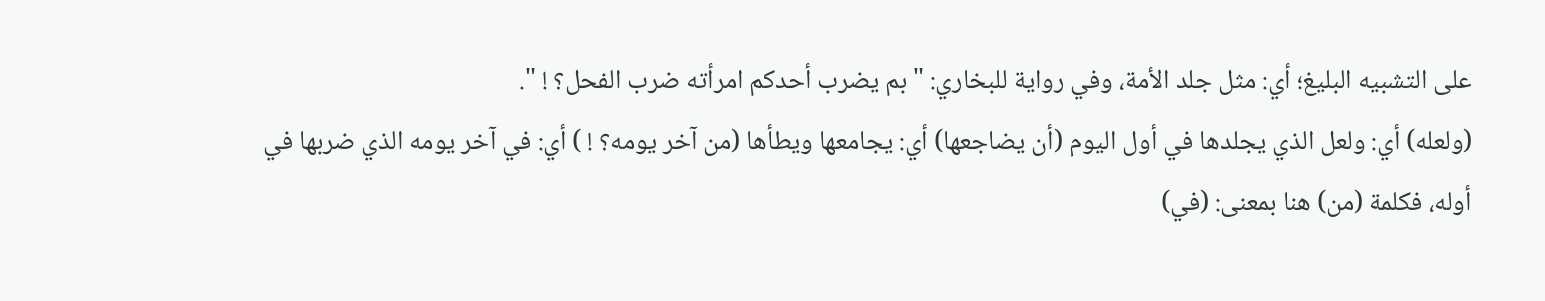على التشبيه البليغ؛ أي: مثل جلد الأمة، وفي رواية للبخاري: " بم يضرب أحدكم امرأته ضرب الفحل؟ ! ".
(ولعله) أي: ولعل الذي يجلدها في أول اليوم (أن يضاجعها) أي: يجامعها ويطأها (من آخر يومه؟ ! ) أي: في آخر يومه الذي ضربها في أوله، فكلمة (من) هنا بمعنى: (في)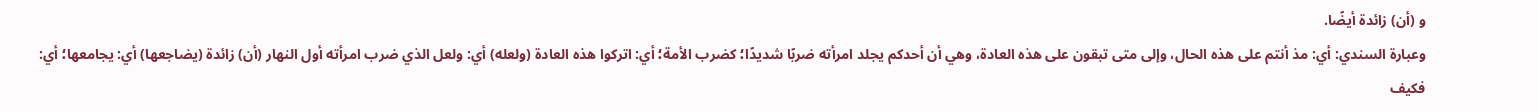و (أن) زائدة أيضًا.
وعبارة السندي: أي: مذ أنتم على هذه الحال، وإلى متى تبقون على هذه العادة، وهي أن أحدكم يجلد امرأته ضربًا شديدًا؛ كضرب الأمة؛ أي: اتركوا هذه العادة (ولعله) أي: ولعل الذي ضرب امرأته أول النهار (أن) زائدة (يضاجعها) أي: يجامعها؛ أي: فكيف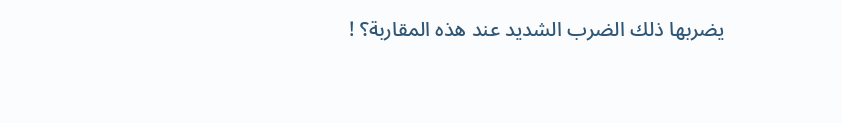يضربها ذلك الضرب الشديد عند هذه المقاربة؟ !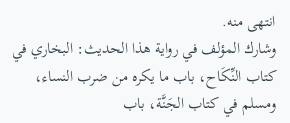انتهى منه.
وشارك المؤلف في رواية هذا الحديث: البخاري في كتاب النِّكَاح، باب ما يكره من ضرب النساء، ومسلم في كتاب الجَنَّة، باب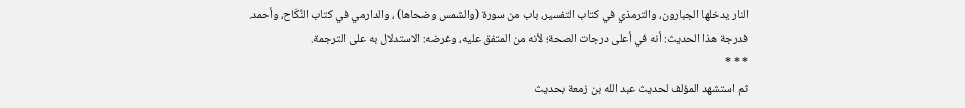النار يدخلها الجبارون، والترمذي في كتاب التفسير، باب من سورة (والشمس وضحاها) ، والدارمي في كتاب النِّكَاح، وأحمد.
فدرجة هذا الحديث: أنه في أعلى درجات الصحة؛ لأنه من المتفق عليه، وغرضه: الاستدلال به على الترجمة.
* * *
ثم استشهد المؤلف لحديث عبد الله بن زمعة بحديث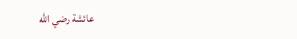عائشة رضي الله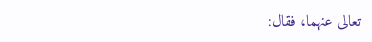تعالى عنهما، فقال: